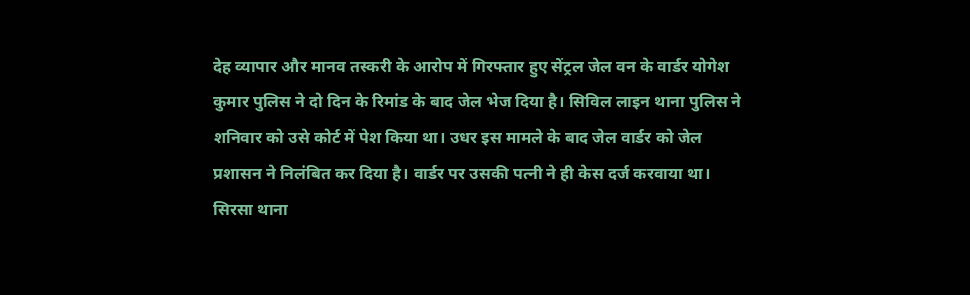देह व्यापार और मानव तस्करी के आरोप में गिरफ्तार हुए सेंट्रल जेल वन के वार्डर योगेश कुमार पुलिस ने दो दिन के रिमांड के बाद जेल भेज दिया है। सिविल लाइन थाना पुलिस ने शनिवार को उसे कोर्ट में पेश किया था। उधर इस मामले के बाद जेल वार्डर को जेल प्रशासन ने निलंबित कर दिया है। वार्डर पर उसकी पत्नी ने ही केस दर्ज करवाया था।
सिरसा थाना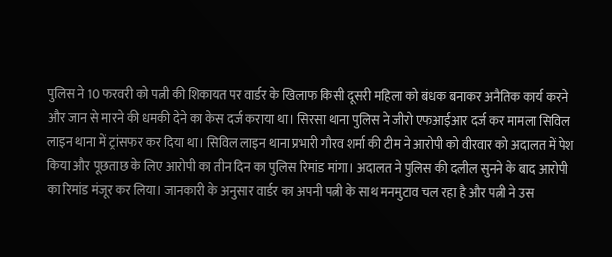पुलिस ने 10 फरवरी को पत्नी की शिकायत पर वार्डर के खिलाफ किसी दूसरी महिला को बंधक बनाकर अनैतिक कार्य करने और जान से मारने की धमकी देने का केस दर्ज कराया था। सिरसा थाना पुलिस ने जीरो एफआईआर दर्ज कर मामला सिविल लाइन थाना में ट्रांसफर कर दिया था। सिविल लाइन थाना प्रभारी गौरव शर्मा की टीम ने आरोपी को वीरवार को अदालत में पेश किया और पूछताछ के लिए आरोपी का तीन दिन का पुलिस रिमांड मांगा। अदालत ने पुलिस की दलील सुनने के बाद आरोपी का रिमांड मंजूर कर लिया। जानकारी के अनुसार वार्डर का अपनी पत्नी के साथ मनमुटाव चल रहा है और पत्नी ने उस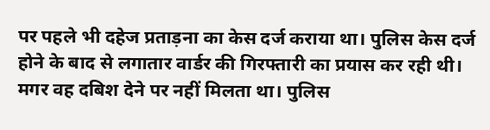पर पहले भी दहेज प्रताड़ना का केस दर्ज कराया था। पुलिस केस दर्ज होने के बाद से लगातार वार्डर की गिरफ्तारी का प्रयास कर रही थी। मगर वह दबिश देने पर नहीं मिलता था। पुलिस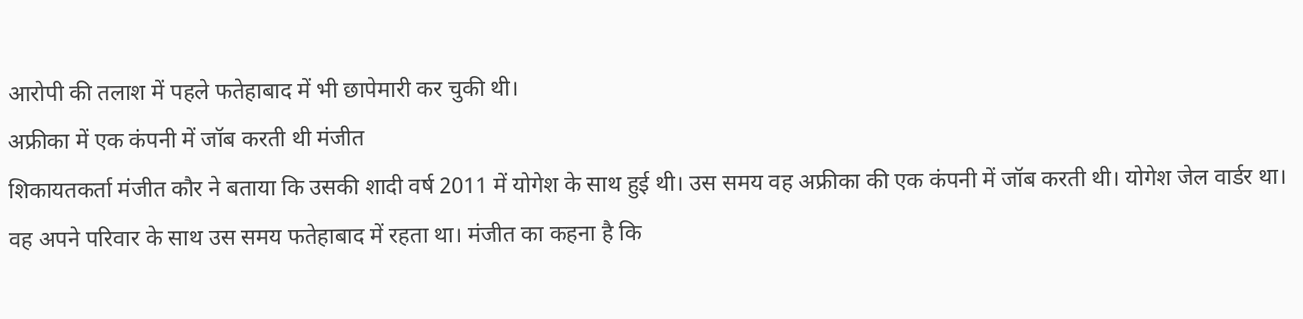आरोपी की तलाश में पहले फतेहाबाद में भी छापेमारी कर चुकी थी।
अफ्रीका में एक कंपनी में जॉब करती थी मंजीत
शिकायतकर्ता मंजीत कौर ने बताया कि उसकी शादी वर्ष 2011 में योगेश के साथ हुई थी। उस समय वह अफ्रीका की एक कंपनी में जॉब करती थी। योगेश जेल वार्डर था। वह अपने परिवार के साथ उस समय फतेहाबाद में रहता था। मंजीत का कहना है कि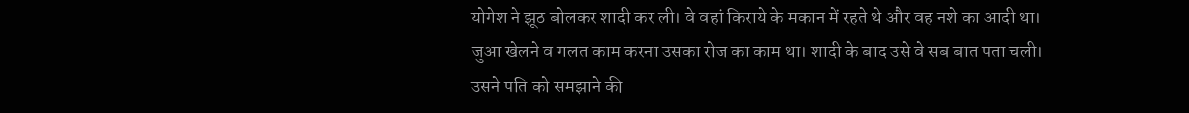योगेश ने झूठ बोलकर शादी कर ली। वे वहां किराये के मकान में रहते थे और वह नशे का आदी था। जुआ खेलने व गलत काम करना उसका रोज का काम था। शादी के बाद उसे वे सब बात पता चली। उसने पति को समझाने की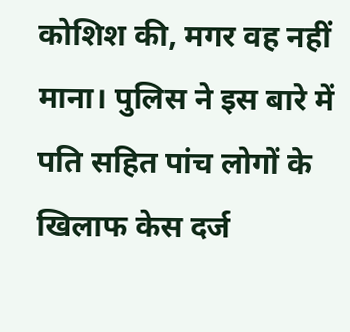कोशिश की, मगर वह नहीं माना। पुलिस ने इस बारे में पति सहित पांच लोगों के खिलाफ केस दर्ज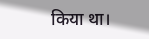किया था।